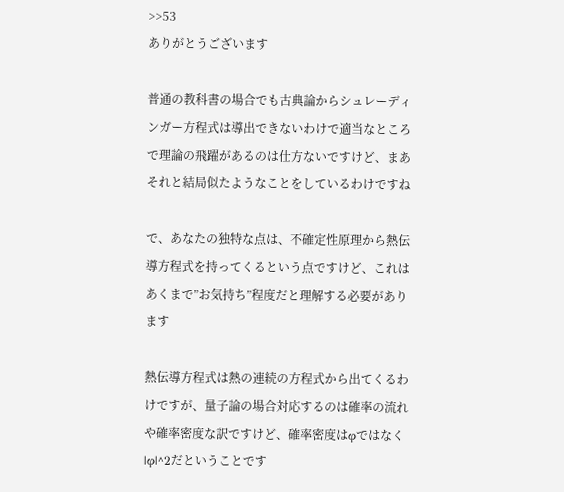>>53
ありがとうございます

普通の教科書の場合でも古典論からシュレーディンガー方程式は導出できないわけで適当なところで理論の飛躍があるのは仕方ないですけど、まあそれと結局似たようなことをしているわけですね

で、あなたの独特な点は、不確定性原理から熱伝導方程式を持ってくるという点ですけど、これはあくまで”お気持ち”程度だと理解する必要があります

熱伝導方程式は熱の連続の方程式から出てくるわけですが、量子論の場合対応するのは確率の流れや確率密度な訳ですけど、確率密度はφではなく|φ|^2だということです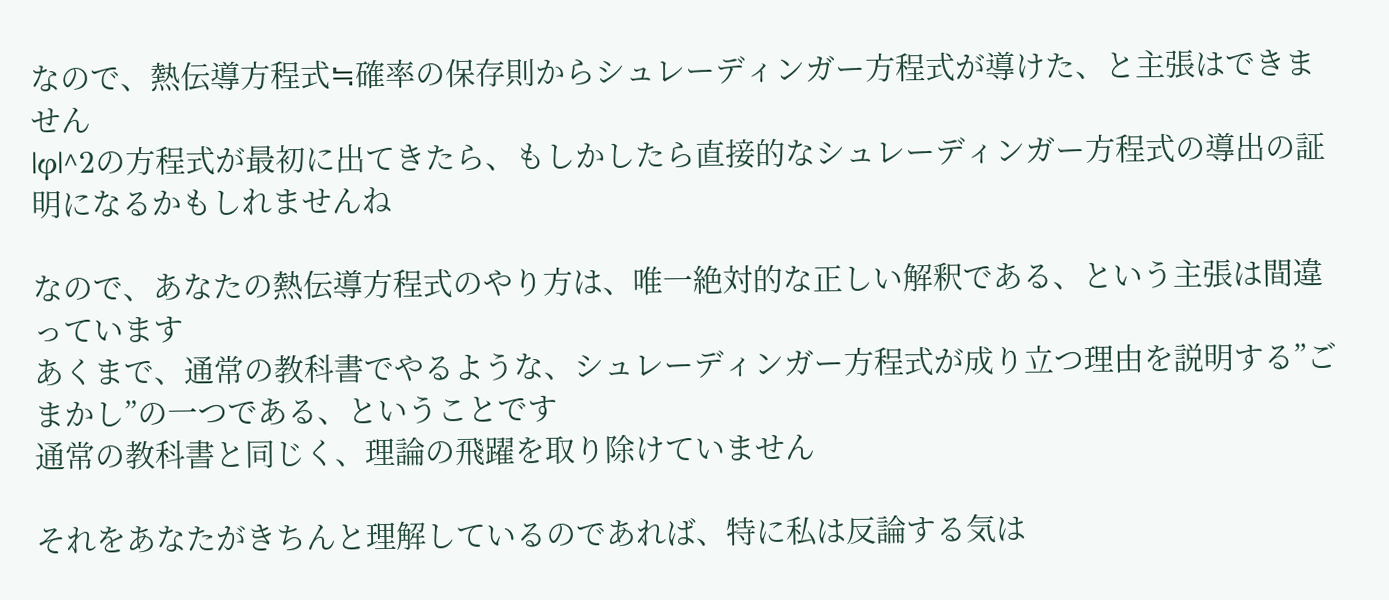なので、熱伝導方程式≒確率の保存則からシュレーディンガー方程式が導けた、と主張はできません
|φ|^2の方程式が最初に出てきたら、もしかしたら直接的なシュレーディンガー方程式の導出の証明になるかもしれませんね

なので、あなたの熱伝導方程式のやり方は、唯一絶対的な正しい解釈である、という主張は間違っています
あくまで、通常の教科書でやるような、シュレーディンガー方程式が成り立つ理由を説明する”ごまかし”の一つである、ということです
通常の教科書と同じく、理論の飛躍を取り除けていません

それをあなたがきちんと理解しているのであれば、特に私は反論する気は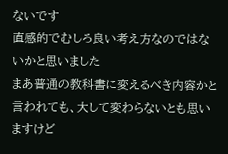ないです
直感的でむしろ良い考え方なのではないかと思いました
まあ普通の教科書に変えるべき内容かと言われても、大して変わらないとも思いますけど